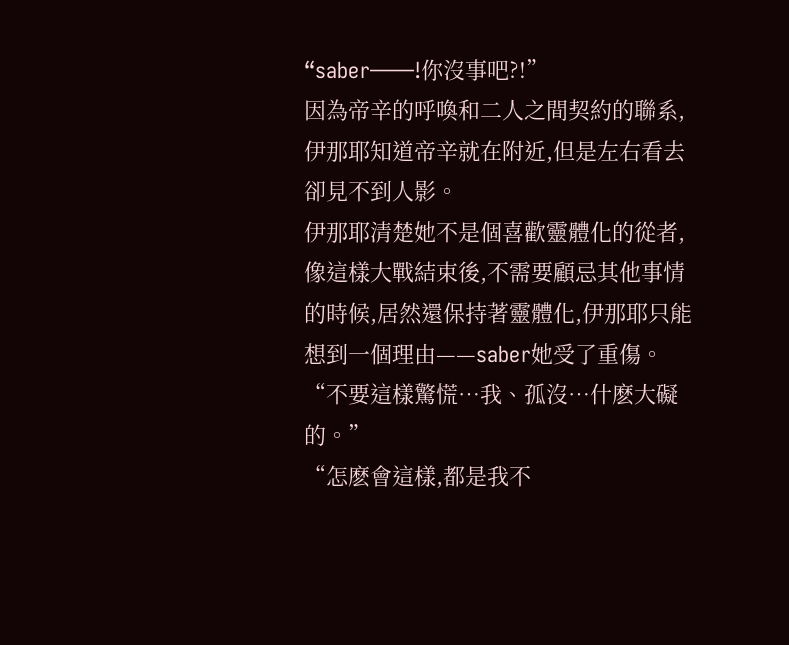“saber——!你沒事吧?!”
因為帝辛的呼喚和二人之間契約的聯系,伊那耶知道帝辛就在附近,但是左右看去卻見不到人影。
伊那耶清楚她不是個喜歡靈體化的從者,像這樣大戰結束後,不需要顧忌其他事情的時候,居然還保持著靈體化,伊那耶只能想到一個理由——saber她受了重傷。
“不要這樣驚慌…我、孤沒…什麽大礙的。”
“怎麽會這樣,都是我不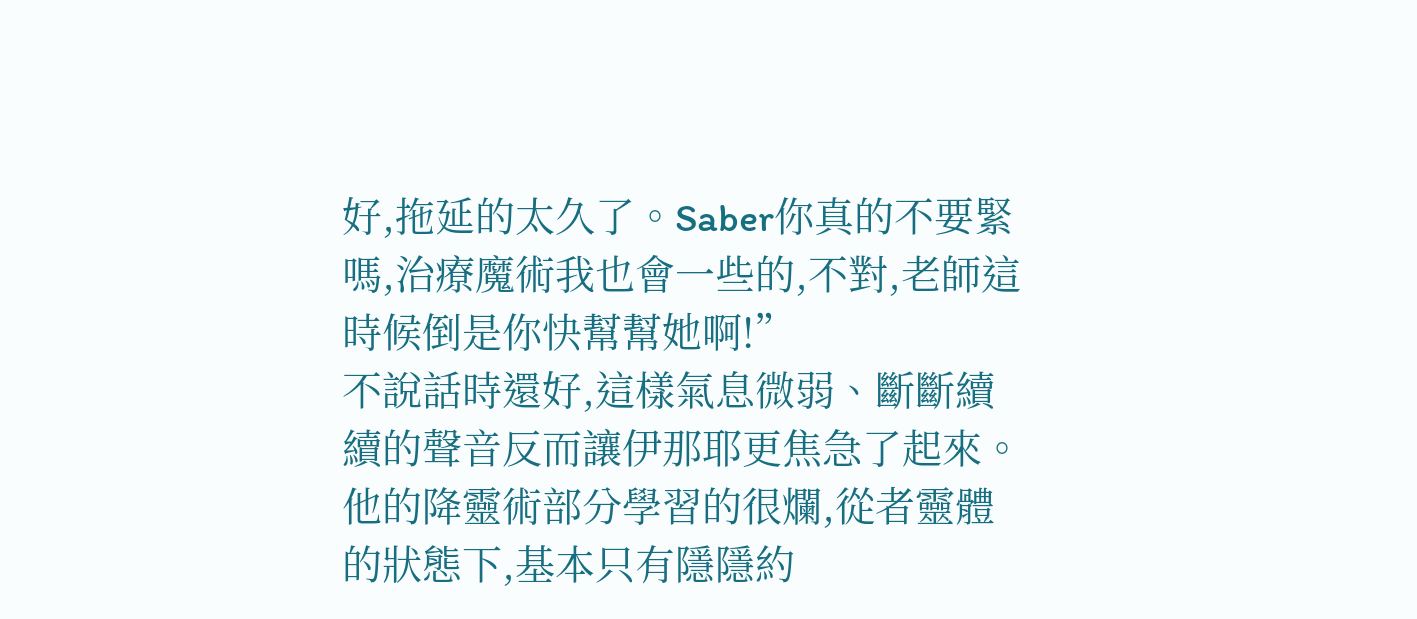好,拖延的太久了。Saber你真的不要緊嗎,治療魔術我也會一些的,不對,老師這時候倒是你快幫幫她啊!”
不說話時還好,這樣氣息微弱、斷斷續續的聲音反而讓伊那耶更焦急了起來。
他的降靈術部分學習的很爛,從者靈體的狀態下,基本只有隱隱約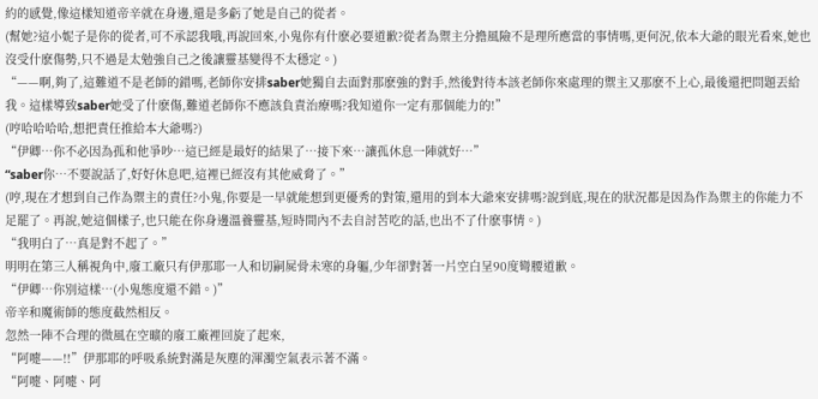約的感覺,像這樣知道帝辛就在身邊,還是多虧了她是自己的從者。
(幫她?這小妮子是你的從者,可不承認我哦,再說回來,小鬼你有什麽必要道歉?從者為禦主分擔風險不是理所應當的事情嗎,更何況,依本大爺的眼光看來,她也沒受什麽傷勢,只不過是太勉強自己之後讓靈基變得不太穩定。)
“——啊,夠了,這難道不是老師的錯嗎,老師你安排saber她獨自去面對那麽強的對手,然後對待本該老師你來處理的禦主又那麽不上心,最後還把問題丟給我。這樣導致saber她受了什麽傷,難道老師你不應該負責治療嗎?我知道你一定有那個能力的!”
(哼哈哈哈哈,想把責任推給本大爺嗎?)
“伊卿…你不必因為孤和他爭吵…這已經是最好的結果了…接下來…讓孤休息一陣就好…”
“saber你…不要說話了,好好休息吧,這裡已經沒有其他威脅了。”
(哼,現在才想到自己作為禦主的責任?小鬼,你要是一早就能想到更優秀的對策,還用的到本大爺來安排嗎?說到底,現在的狀況都是因為作為禦主的你能力不足罷了。再說,她這個樣子,也只能在你身邊溫養靈基,短時間內不去自討苦吃的話,也出不了什麽事情。)
“我明白了…真是對不起了。”
明明在第三人稱視角中,廢工廠只有伊那耶一人和切嗣屍骨未寒的身軀,少年卻對著一片空白呈90度彎腰道歉。
“伊卿…你別這樣…(小鬼態度還不錯。)”
帝辛和魔術師的態度截然相反。
忽然一陣不合理的微風在空曠的廢工廠裡回旋了起來,
“阿嚏——!!”伊那耶的呼吸系統對滿是灰塵的渾濁空氣表示著不滿。
“阿嚏、阿嚏、阿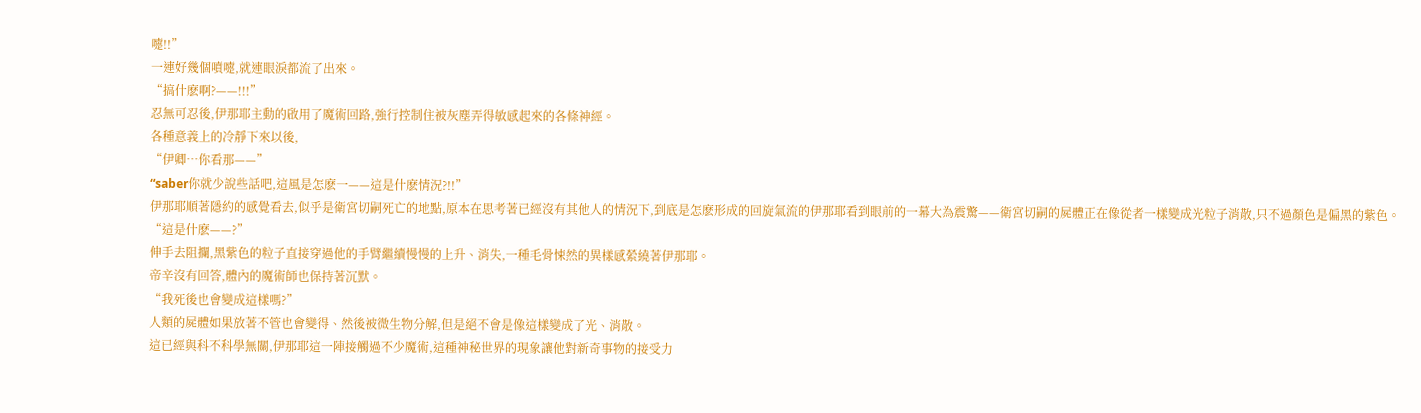嚏!!”
一連好幾個噴嚏,就連眼淚都流了出來。
“搞什麽啊?——!!!”
忍無可忍後,伊那耶主動的啟用了魔術回路,強行控制住被灰塵弄得敏感起來的各條神經。
各種意義上的冷靜下來以後,
“伊卿…你看那——”
“saber你就少說些話吧,這風是怎麽一——這是什麽情況?!!”
伊那耶順著隱約的感覺看去,似乎是衛宮切嗣死亡的地點,原本在思考著已經沒有其他人的情況下,到底是怎麽形成的回旋氣流的伊那耶看到眼前的一幕大為震驚——衛宮切嗣的屍體正在像從者一樣變成光粒子消散,只不過顏色是偏黑的紫色。
“這是什麽——?”
伸手去阻攔,黑紫色的粒子直接穿過他的手臂繼續慢慢的上升、消失,一種毛骨悚然的異樣感縈繞著伊那耶。
帝辛沒有回答,體內的魔術師也保持著沉默。
“我死後也會變成這樣嗎?”
人類的屍體如果放著不管也會變得、然後被微生物分解,但是絕不會是像這樣變成了光、消散。
這已經與科不科學無關,伊那耶這一陣接觸過不少魔術,這種神秘世界的現象讓他對新奇事物的接受力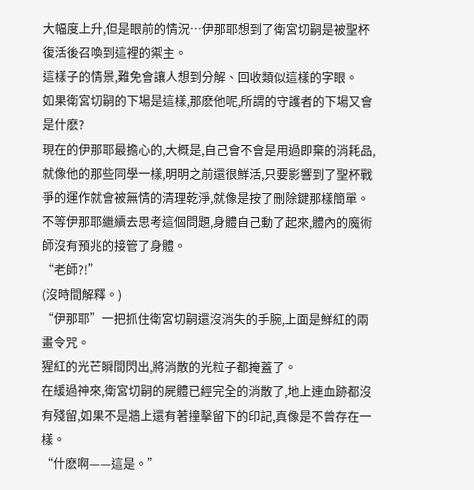大幅度上升,但是眼前的情況…伊那耶想到了衛宮切嗣是被聖杯復活後召喚到這裡的禦主。
這樣子的情景,難免會讓人想到分解、回收類似這樣的字眼。
如果衛宮切嗣的下場是這樣,那麽他呢,所謂的守護者的下場又會是什麽?
現在的伊那耶最擔心的,大概是,自己會不會是用過即棄的消耗品,就像他的那些同學一樣,明明之前還很鮮活,只要影響到了聖杯戰爭的運作就會被無情的清理乾淨,就像是按了刪除鍵那樣簡單。
不等伊那耶繼續去思考這個問題,身體自己動了起來,體內的魔術師沒有預兆的接管了身體。
“老師?!”
(沒時間解釋。)
“伊那耶”一把抓住衛宮切嗣還沒消失的手腕,上面是鮮紅的兩畫令咒。
猩紅的光芒瞬間閃出,將消散的光粒子都掩蓋了。
在緩過神來,衛宮切嗣的屍體已經完全的消散了,地上連血跡都沒有殘留,如果不是牆上還有著撞擊留下的印記,真像是不曾存在一樣。
“什麽啊——這是。”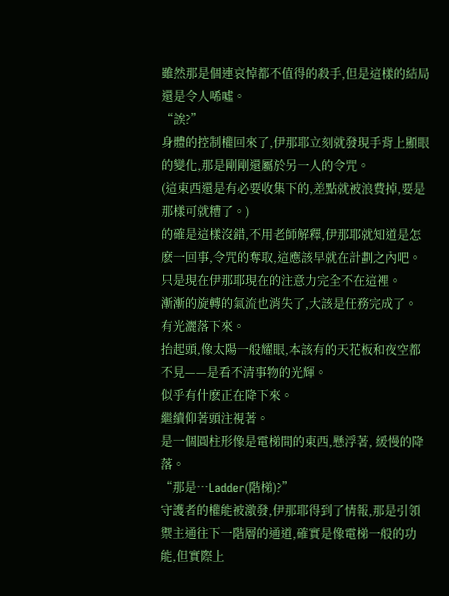雖然那是個連哀悼都不值得的殺手,但是這樣的結局還是令人唏噓。
“誒?”
身體的控制權回來了,伊那耶立刻就發現手背上顯眼的變化,那是剛剛還屬於另一人的令咒。
(這東西還是有必要收集下的,差點就被浪費掉,要是那樣可就糟了。)
的確是這樣沒錯,不用老師解釋,伊那耶就知道是怎麽一回事,令咒的奪取,這應該早就在計劃之內吧。
只是現在伊那耶現在的注意力完全不在這裡。
漸漸的旋轉的氣流也消失了,大該是任務完成了。
有光灑落下來。
抬起頭,像太陽一般耀眼,本該有的天花板和夜空都不見——是看不清事物的光輝。
似乎有什麽正在降下來。
繼續仰著頭注視著。
是一個圓柱形像是電梯間的東西,懸浮著, 緩慢的降落。
“那是…Ladder(階梯)?”
守護者的權能被激發,伊那耶得到了情報,那是引領禦主通往下一階層的通道,確實是像電梯一般的功能,但實際上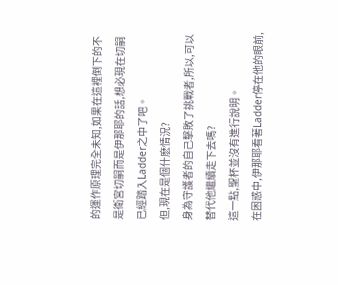的運作原理完全未知,如果在這裡倒下的不是衛宮切嗣而是伊那耶的話,想必現在切嗣已經踏入Ladder之中了吧。
但,現在是個什麽情況?
身為守護者的自己擊敗了挑戰者,所以,可以替代他繼續走下去嗎?
這一點,聖杯並沒有進行說明。
在困惑中,伊那耶看著Ladder停在他的眼前,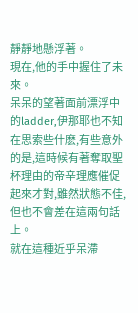靜靜地懸浮著。
現在,他的手中握住了未來。
呆呆的望著面前漂浮中的ladder,伊那耶也不知在思索些什麽,有些意外的是,這時候有著奪取聖杯理由的帝辛理應催促起來才對,雖然狀態不佳,但也不會差在這兩句話上。
就在這種近乎呆滯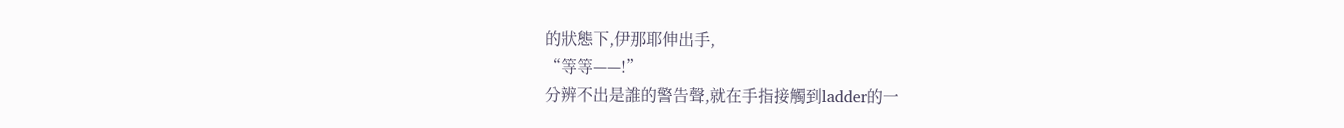的狀態下,伊那耶伸出手,
“等等——!”
分辨不出是誰的警告聲,就在手指接觸到ladder的一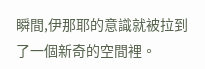瞬間,伊那耶的意識就被拉到了一個新奇的空間裡。